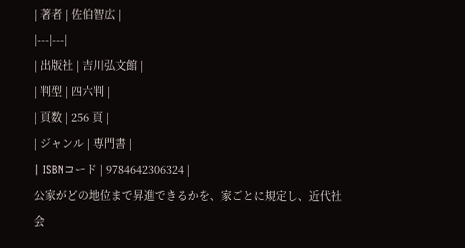| 著者 | 佐伯智広 |
|---|---|
| 出版社 | 吉川弘文館 |
| 判型 | 四六判 |
| 頁数 | 256 頁 |
| ジャンル | 専門書 |
| ISBNコード | 9784642306324 |
公家がどの地位まで昇進できるかを、家ごとに規定し、近代社会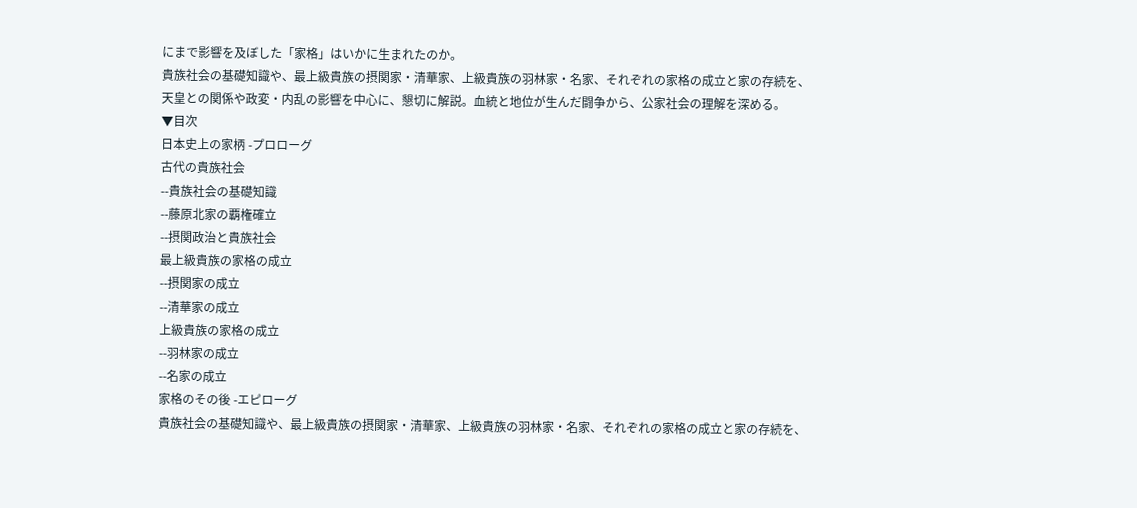にまで影響を及ぼした「家格」はいかに生まれたのか。
貴族社会の基礎知識や、最上級貴族の摂関家・清華家、上級貴族の羽林家・名家、それぞれの家格の成立と家の存続を、天皇との関係や政変・内乱の影響を中心に、懇切に解説。血統と地位が生んだ闘争から、公家社会の理解を深める。
▼目次
日本史上の家柄 -プロローグ
古代の貴族社会
--貴族社会の基礎知識
--藤原北家の覇権確立
--摂関政治と貴族社会
最上級貴族の家格の成立
--摂関家の成立
--清華家の成立
上級貴族の家格の成立
--羽林家の成立
--名家の成立
家格のその後 -エピローグ
貴族社会の基礎知識や、最上級貴族の摂関家・清華家、上級貴族の羽林家・名家、それぞれの家格の成立と家の存続を、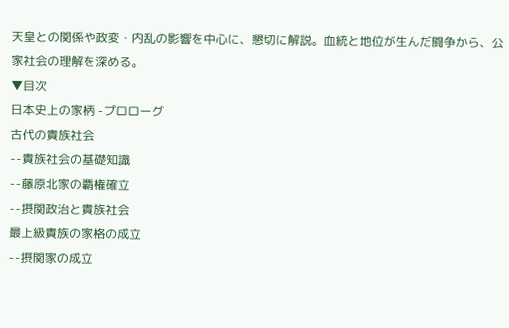天皇との関係や政変・内乱の影響を中心に、懇切に解説。血統と地位が生んだ闘争から、公家社会の理解を深める。
▼目次
日本史上の家柄 -プロローグ
古代の貴族社会
--貴族社会の基礎知識
--藤原北家の覇権確立
--摂関政治と貴族社会
最上級貴族の家格の成立
--摂関家の成立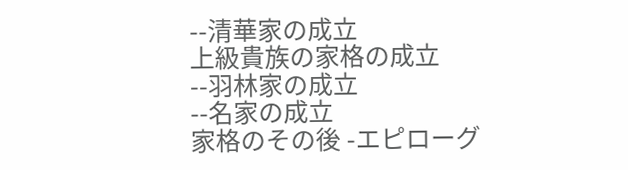--清華家の成立
上級貴族の家格の成立
--羽林家の成立
--名家の成立
家格のその後 -エピローグ